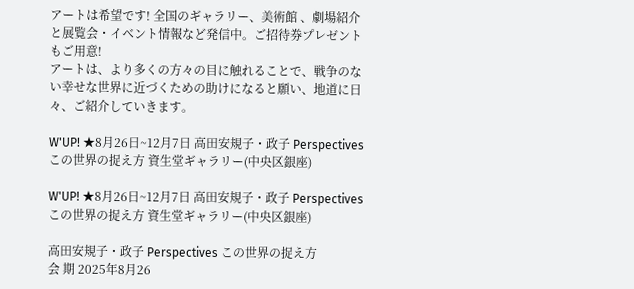アートは希望です! 全国のギャラリー、美術館 、劇場紹介と展覧会・イベント情報など発信中。ご招待券プレゼントもご用意!
アートは、より多くの方々の目に触れることで、戦争のない幸せな世界に近づくための助けになると願い、地道に日々、ご紹介していきます。

W'UP! ★8月26日~12月7日 高田安規子・政子 Perspectives この世界の捉え方 資生堂ギャラリー(中央区銀座)

W'UP! ★8月26日~12月7日 高田安規子・政子 Perspectives この世界の捉え方 資生堂ギャラリー(中央区銀座)

高田安規子・政子 Perspectives この世界の捉え方
会 期 2025年8月26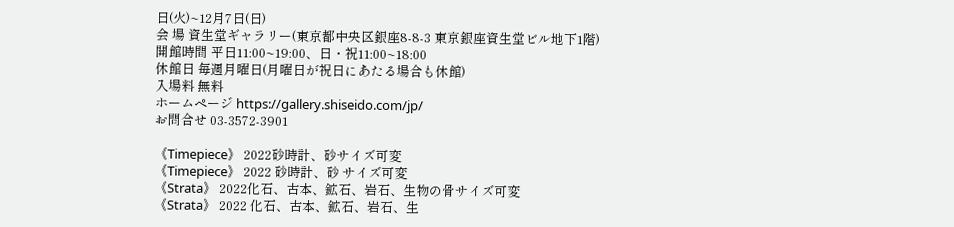日(火)~12月7日(日)
会 場 資生堂ギャラリー(東京都中央区銀座8-8-3 東京銀座資生堂ビル地下1階)
開館時間 平日11:00~19:00、日・祝11:00~18:00
休館日 毎週月曜日(月曜日が祝日にあたる場合も休館)
入場料 無料
ホームページ https://gallery.shiseido.com/jp/
お問合せ 03-3572-3901

《Timepiece》 2022砂時計、砂サイズ可変
《Timepiece》 2022 砂時計、砂 サイズ可変
《Strata》 2022化石、古本、鉱石、岩石、生物の骨サイズ可変
《Strata》 2022 化石、古本、鉱石、岩石、生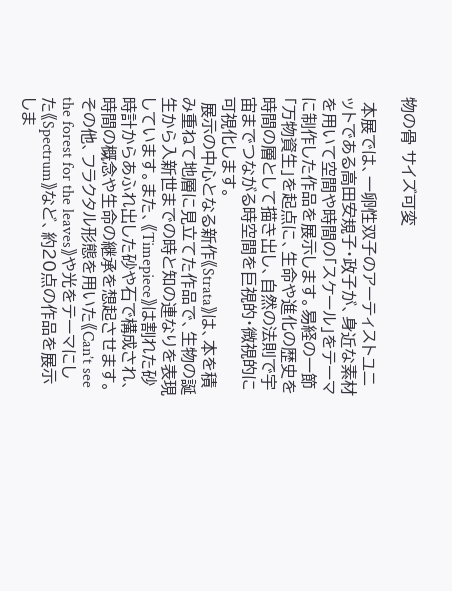物の骨 サイズ可変

 本展では、一卵性双子のアーティストユニットである高田安規子・政子が、身近な素材を用いて空間や時間の「スケール」をテーマに制作した作品を展示します。易経の一節「万物資生」を起点に、生命や進化の歴史を時間の層として描き出し、自然の法則で宇宙までつながる時空間を巨視的・微視的に可視化します。
 展示の中心となる新作《Strata》は、本を積み重ねて地層に見立てた作品で、生物の誕生から入新世までの時と知の連なりを表現しています。また、《Timepiece》は割れた砂時計からあふれ出した砂や石で構成され、時間の概念や生命の継承を想起させます。その他、フラクタル形態を用いた《Can’t see the forest for the leaves》や光をテーマにした《Spectrum》など、約20点の作品を展示しま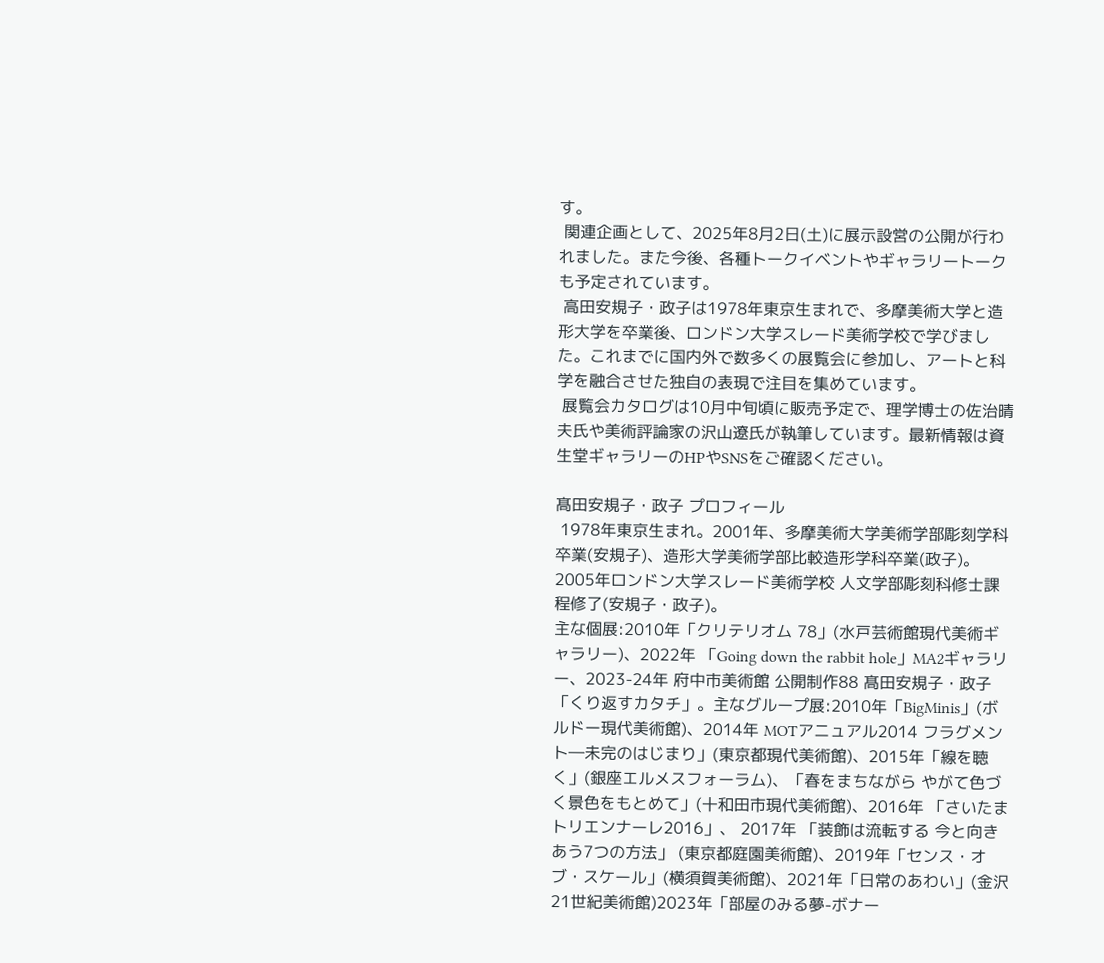す。
 関連企画として、2025年8月2日(土)に展示設営の公開が行われました。また今後、各種トークイベントやギャラリートークも予定されています。
 高田安規子・政子は1978年東京生まれで、多摩美術大学と造形大学を卒業後、ロンドン大学スレード美術学校で学びました。これまでに国内外で数多くの展覧会に参加し、アートと科学を融合させた独自の表現で注目を集めています。
 展覧会カタログは10月中旬頃に販売予定で、理学博士の佐治晴夫氏や美術評論家の沢山遼氏が執筆しています。最新情報は資生堂ギャラリーのHPやSNSをご確認ください。

髙田安規子・政子 プロフィール
 1978年東京生まれ。2001年、多摩美術大学美術学部彫刻学科卒業(安規子)、造形大学美術学部比較造形学科卒業(政子)。2005年ロンドン大学スレード美術学校 人文学部彫刻科修士課程修了(安規子・政子)。
主な個展:2010年「クリテリオム 78」(水戸芸術館現代美術ギャラリー)、2022年 「Going down the rabbit hole」MA2ギャラリー、2023-24年 府中市美術館 公開制作88 髙田安規子・政子「くり返すカタチ」。主なグループ展:2010年「BigMinis」(ボルドー現代美術館)、2014年 MOTアニュアル2014 フラグメント―未完のはじまり」(東京都現代美術館)、2015年「線を聴く」(銀座エルメスフォーラム)、「春をまちながら やがて色づく景色をもとめて」(十和田市現代美術館)、2016年 「さいたまトリエンナーレ2016」、 2017年 「装飾は流転する 今と向きあう7つの方法」 (東京都庭園美術館)、2019年「センス・オブ・スケール」(横須賀美術館)、2021年「日常のあわい」(金沢21世紀美術館)2023年「部屋のみる夢-ボナー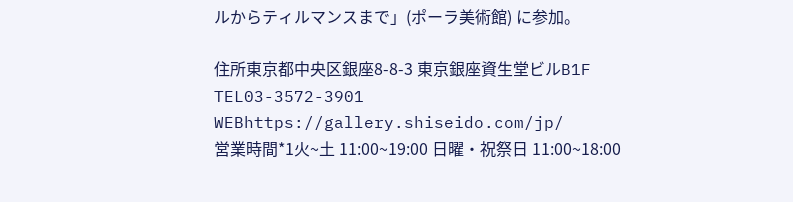ルからティルマンスまで」(ポーラ美術館) に参加。

住所東京都中央区銀座8-8-3 東京銀座資生堂ビルB1F
TEL03-3572-3901
WEBhttps://gallery.shiseido.com/jp/
営業時間*1火~土 11:00~19:00 日曜・祝祭日 11:00~18:00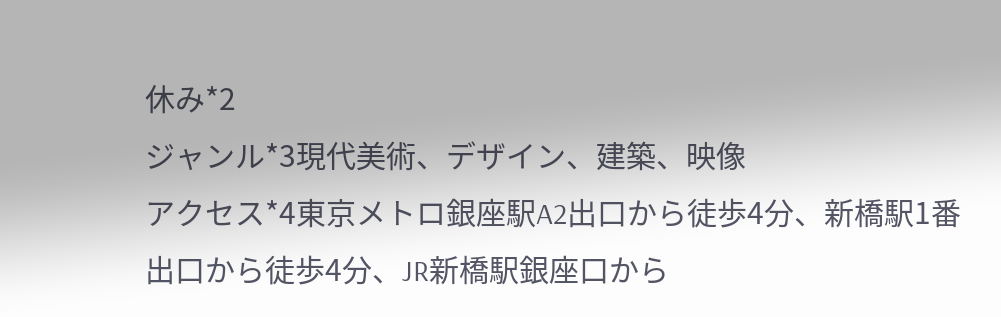休み*2
ジャンル*3現代美術、デザイン、建築、映像
アクセス*4東京メトロ銀座駅A2出口から徒歩4分、新橋駅1番出口から徒歩4分、JR新橋駅銀座口から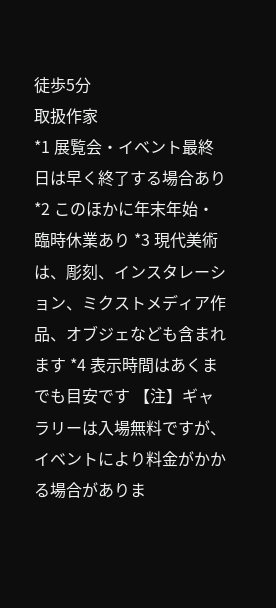徒歩5分
取扱作家
*1 展覧会・イベント最終日は早く終了する場合あり *2 このほかに年末年始・臨時休業あり *3 現代美術は、彫刻、インスタレーション、ミクストメディア作品、オブジェなども含まれます *4 表示時間はあくまでも目安です 【注】ギャラリーは入場無料ですが、イベントにより料金がかかる場合がありま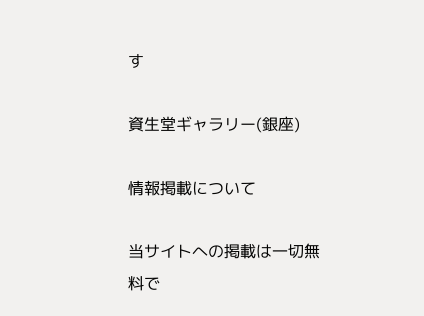す

資生堂ギャラリー(銀座)

情報掲載について

当サイトへの掲載は一切無料で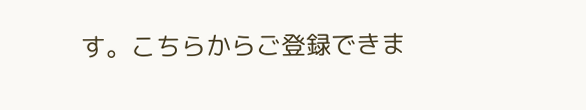す。こちらからご登録できま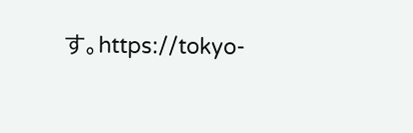す。https://tokyo-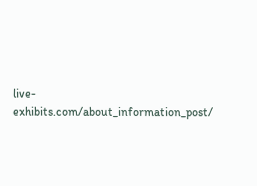live-exhibits.com/about_information_post/